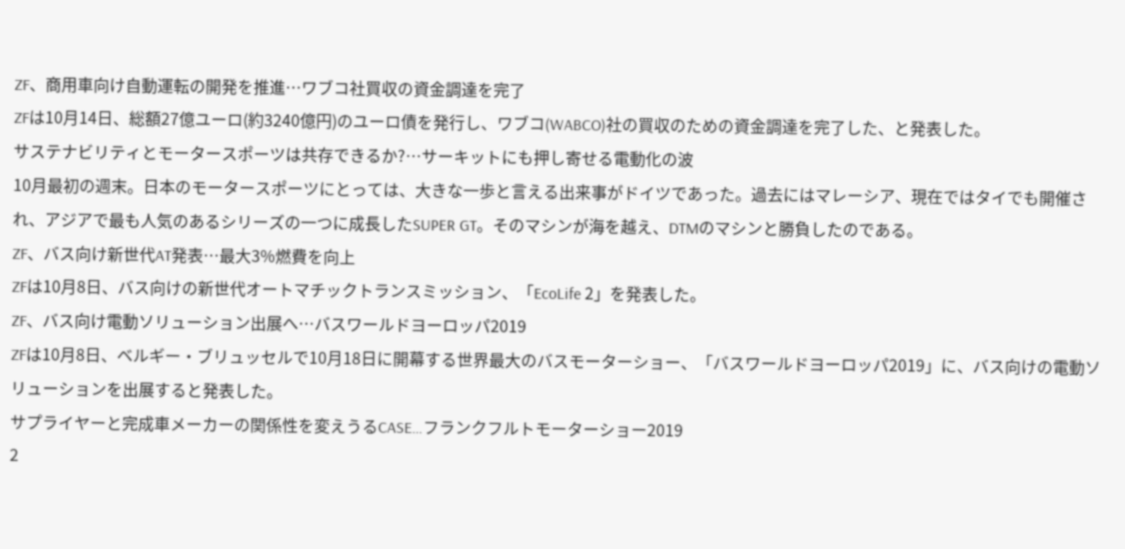ZF、商用車向け自動運転の開発を推進…ワブコ社買収の資金調達を完了
ZFは10月14日、総額27億ユーロ(約3240億円)のユーロ債を発行し、ワブコ(WABCO)社の買収のための資金調達を完了した、と発表した。
サステナビリティとモータースポーツは共存できるか?…サーキットにも押し寄せる電動化の波
10月最初の週末。日本のモータースポーツにとっては、大きな一歩と言える出来事がドイツであった。過去にはマレーシア、現在ではタイでも開催され、アジアで最も人気のあるシリーズの一つに成長したSUPER GT。そのマシンが海を越え、DTMのマシンと勝負したのである。
ZF、バス向け新世代AT発表…最大3%燃費を向上
ZFは10月8日、バス向けの新世代オートマチックトランスミッション、「EcoLife 2」を発表した。
ZF、バス向け電動ソリューション出展へ…バスワールドヨーロッパ2019
ZFは10月8日、ベルギー・ブリュッセルで10月18日に開幕する世界最大のバスモーターショー、「バスワールドヨーロッパ2019」に、バス向けの電動ソリューションを出展すると発表した。
サプライヤーと完成車メーカーの関係性を変えうるCASE…フランクフルトモーターショー2019
2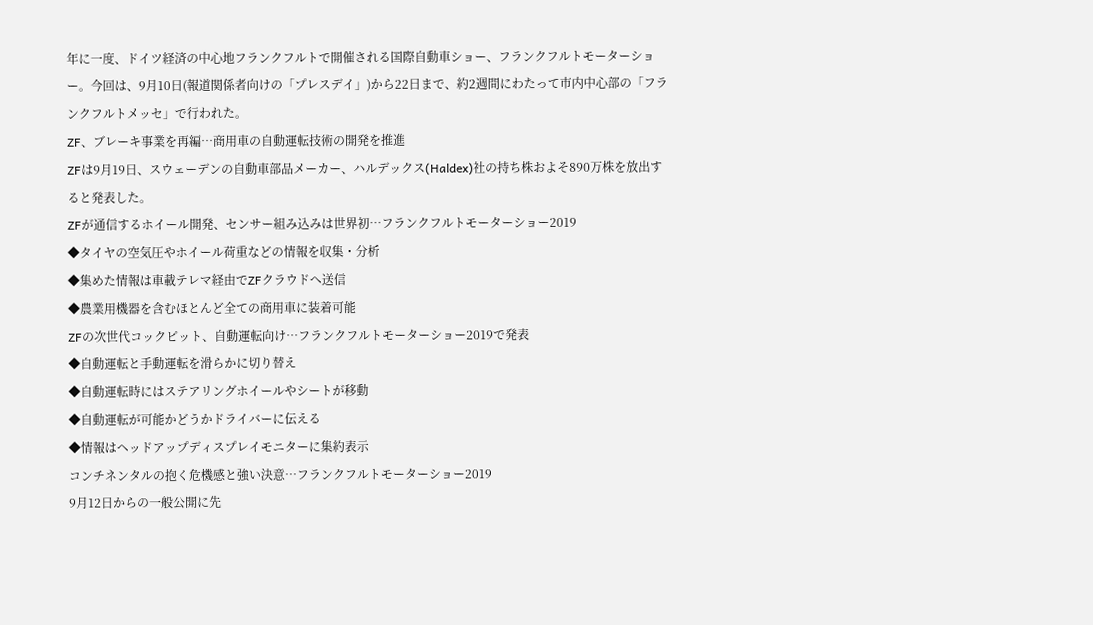年に一度、ドイツ経済の中心地フランクフルトで開催される国際自動車ショー、フランクフルトモーターショー。今回は、9月10日(報道関係者向けの「プレスデイ」)から22日まで、約2週間にわたって市内中心部の「フランクフルトメッセ」で行われた。
ZF、ブレーキ事業を再編…商用車の自動運転技術の開発を推進
ZFは9月19日、スウェーデンの自動車部品メーカー、ハルデックス(Haldex)社の持ち株およそ890万株を放出すると発表した。
ZFが通信するホイール開発、センサー組み込みは世界初…フランクフルトモーターショー2019
◆タイヤの空気圧やホイール荷重などの情報を収集・分析
◆集めた情報は車載テレマ経由でZFクラウドへ送信
◆農業用機器を含むほとんど全ての商用車に装着可能
ZFの次世代コックピット、自動運転向け…フランクフルトモーターショー2019で発表
◆自動運転と手動運転を滑らかに切り替え
◆自動運転時にはステアリングホイールやシートが移動
◆自動運転が可能かどうかドライバーに伝える
◆情報はヘッドアップディスプレイモニターに集約表示
コンチネンタルの抱く危機感と強い決意…フランクフルトモーターショー2019
9月12日からの一般公開に先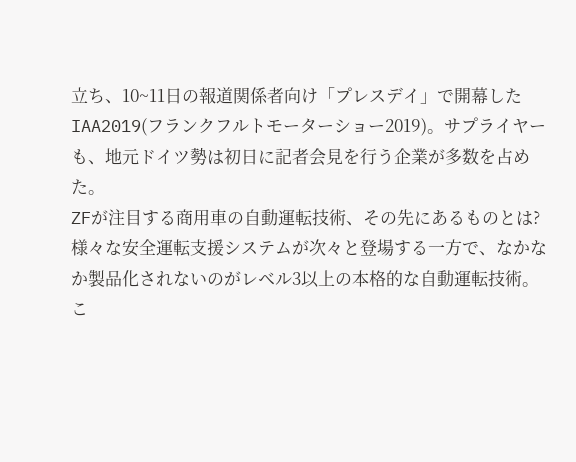立ち、10~11日の報道関係者向け「プレスデイ」で開幕したIAA2019(フランクフルトモーターショー2019)。サプライヤーも、地元ドイツ勢は初日に記者会見を行う企業が多数を占めた。
ZFが注目する商用車の自動運転技術、その先にあるものとは?
様々な安全運転支援システムが次々と登場する一方で、なかなか製品化されないのがレベル3以上の本格的な自動運転技術。こ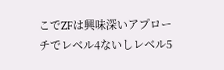こでZFは興味深いアプローチでレベル4ないしレベル5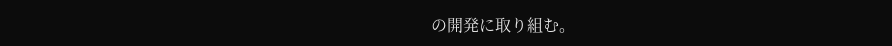の開発に取り組む。